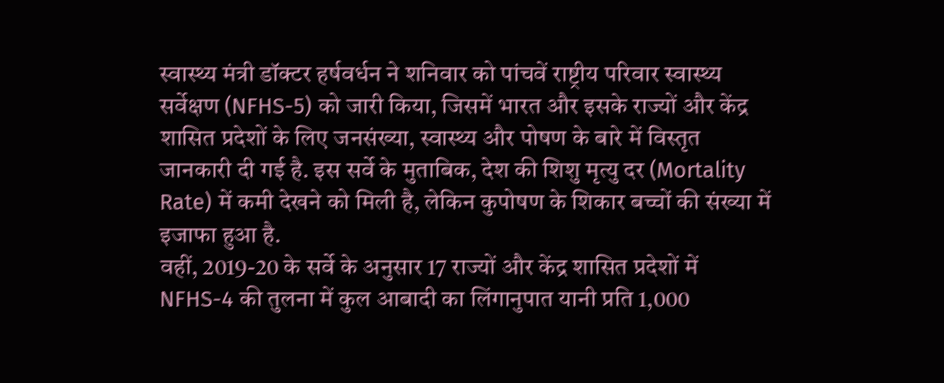स्वास्थ्य मंत्री डॉक्टर हर्षवर्धन ने शनिवार को पांचवें राष्ट्रीय परिवार स्वास्थ्य सर्वेक्षण (NFHS-5) को जारी किया, जिसमें भारत और इसके राज्यों और केंद्र शासित प्रदेशों के लिए जनसंख्या, स्वास्थ्य और पोषण के बारे में विस्तृत जानकारी दी गई है. इस सर्वे के मुताबिक, देश की शिशु मृत्यु दर (Mortality Rate) में कमी देखने को मिली है, लेकिन कुपोषण के शिकार बच्चों की संख्या में इजाफा हुआ है.
वहीं, 2019-20 के सर्वे के अनुसार 17 राज्यों और केंद्र शासित प्रदेशों में NFHS-4 की तुलना में कुल आबादी का लिंगानुपात यानी प्रति 1,000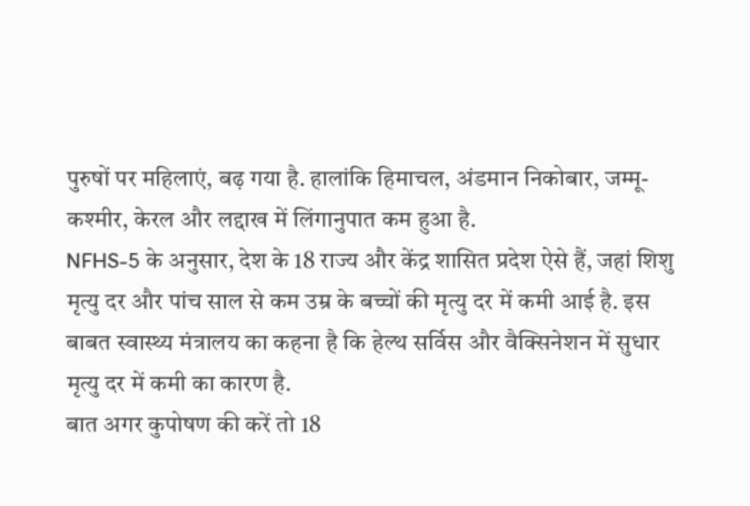पुरुषों पर महिलाएं, बढ़ गया है. हालांकि हिमाचल, अंडमान निकोबार, जम्मू-कश्मीर, केरल और लद्दाख में लिंगानुपात कम हुआ है.
NFHS-5 के अनुसार, देश के 18 राज्य और केंद्र शासित प्रदेश ऐसे हैं, जहां शिशु मृत्यु दर और पांच साल से कम उम्र के बच्चों की मृत्यु दर में कमी आई है. इस बाबत स्वास्थ्य मंत्रालय का कहना है कि हेल्थ सर्विस और वैक्सिनेशन में सुधार मृत्यु दर में कमी का कारण है.
बात अगर कुपोषण की करें तो 18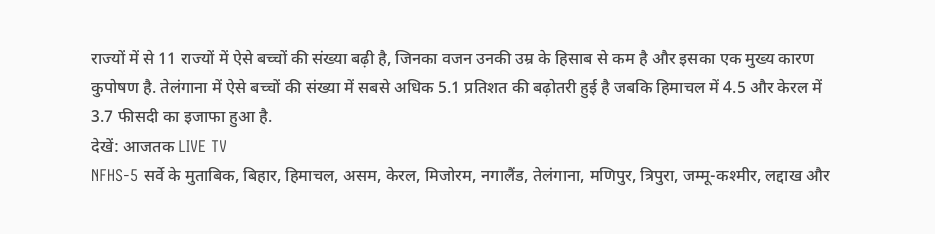राज्यों में से 11 राज्यों में ऐसे बच्चों की संख्या बढ़ी है, जिनका वजन उनकी उम्र के हिसाब से कम है और इसका एक मुख्य कारण कुपोषण है. तेलंगाना में ऐसे बच्चों की संख्या में सबसे अधिक 5.1 प्रतिशत की बढ़ोतरी हुई है जबकि हिमाचल में 4.5 और केरल में 3.7 फीसदी का इजाफा हुआ है.
देखें: आजतक LIVE TV
NFHS-5 सर्वे के मुताबिक, बिहार, हिमाचल, असम, केरल, मिजोरम, नगालैंड, तेलंगाना, मणिपुर, त्रिपुरा, जम्मू-कश्मीर, लद्दाख और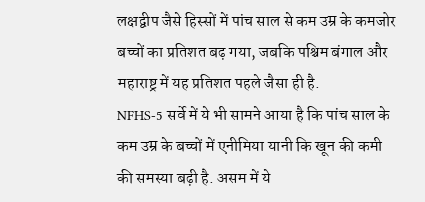लक्षद्वीप जैसे हिस्सों में पांच साल से कम उम्र के कमजोर बच्चों का प्रतिशत बढ़ गया, जबकि पश्चिम बंगाल और महाराष्ट्र में यह प्रतिशत पहले जैसा ही है.
NFHS-5 सर्वे में ये भी सामने आया है कि पांच साल के कम उम्र के बच्चों में एनीमिया यानी कि खून की कमी की समस्या बढ़ी है. असम में ये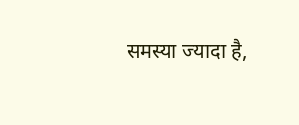समस्या ज्यादा है,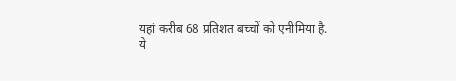यहां करीब 68 प्रतिशत बच्चों को एनीमिया है.
ये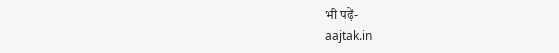भी पढ़ें-
aajtak.in